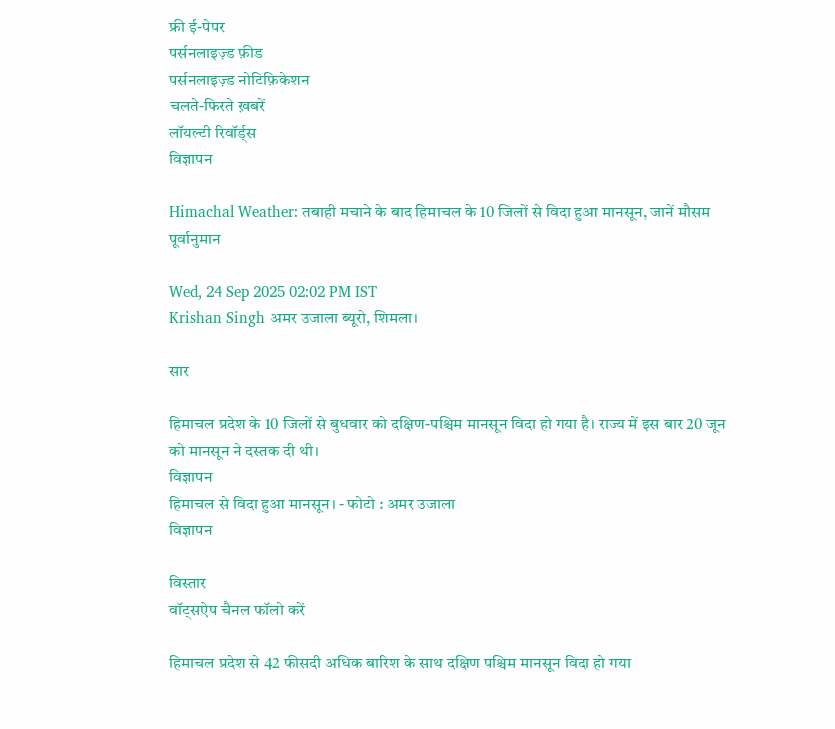फ्री ई-पेपर
पर्सनलाइज़्ड फ़ीड
पर्सनलाइज़्ड नोटिफ़िकेशन
चलते-फिरते ख़बरें
लॉयल्टी रिवॉर्ड्स
विज्ञापन

Himachal Weather: तबाही मचाने के बाद हिमाचल के 10 जिलों से विदा हुआ मानसून, जानें मौसम पूर्वानुमान

Wed, 24 Sep 2025 02:02 PM IST
Krishan Singh अमर उजाला ब्यूरो, शिमला।

सार

हिमाचल प्रदेश के 10 जिलों से बुधवार को दक्षिण-पश्चिम मानसून विदा हो गया है। राज्य में इस बार 20 जून को मानसून ने दस्तक दी थी।
विज्ञापन
हिमाचल से विदा हुआ मानसून। - फोटो : अमर उजाला
विज्ञापन

विस्तार
वॉट्सऐप चैनल फॉलो करें

हिमाचल प्रदेश से 42 फीसदी अधिक बारिश के साथ दक्षिण पश्चिम मानसून विदा हो गया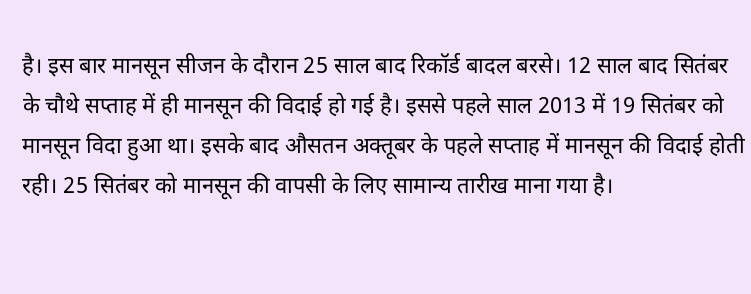है। इस बार मानसून सीजन के दौरान 25 साल बाद रिकॉर्ड बादल बरसे। 12 साल बाद सितंबर के चौथे सप्ताह में ही मानसून की विदाई हो गई है। इससे पहले साल 2013 में 19 सितंबर को मानसून विदा हुआ था। इसके बाद औसतन अक्तूबर के पहले सप्ताह में मानसून की विदाई होती रही। 25 सितंबर को मानसून की वापसी के लिए सामान्य तारीख माना गया है।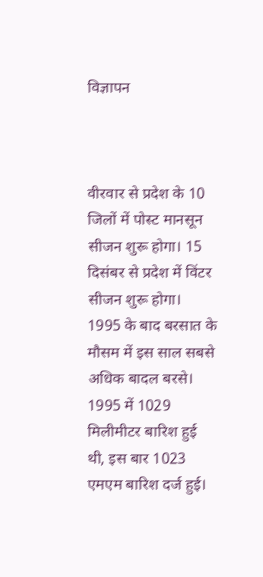विज्ञापन



वीरवार से प्रदेश के 10 जिलों में पोस्ट मानसून सीजन शुरू होगा। 15 दिसंबर से प्रदेश में विंटर सीजन शुरू होगा। 1995 के बाद बरसात के मौसम में इस साल सबसे अधिक बादल बरसे। 1995 में 1029 मिलीमीटर बारिश हुई थी, इस बार 1023 एमएम बारिश दर्ज हुई।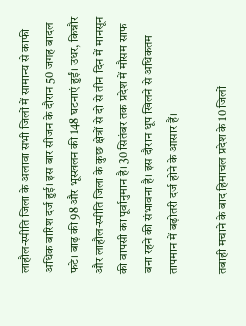लाहौल-स्पीति जिला के अलावा सभी जिलों में सामान्य से काफी अधिक बारिश दर्ज हुई। इस बार सीजन के दौरान 50 जगह बादल फटे। बाढ़ की 98 और भूस्खलन की 148 घटनाएं हुईं। उधर, किन्नौर और लाहौल-स्पीति जिला के कुछ क्षेत्रों से दो से तीन दिन में मानसून की वापसी का पूर्वानुमान है। 30 सितंबर तक प्रदेश में मौसम साफ बना रहने की संभावना है। इस दौरान धूप खिलने से अधिकतम तापमान में बढ़ोतरी दर्ज होने के आसार हैं।

तबाही मचाने के बाद हिमाचल प्रदेश के 10 जिलों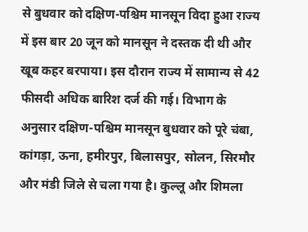से बुधवार को दक्षिण-पश्चिम मानसून विदा हुआ राज्य में इस बार 20 जून को मानसून ने दस्तक दी थी और खूब कहर बरपाया। इस दौरान राज्य में सामान्य से 42 फीसदी अधिक बारिश दर्ज की गई। विभाग के अनुसार दक्षिण-पश्चिम मानसून बुधवार को पूरे चंबा, कांगड़ा, ऊना, हमीरपुर, बिलासपुर, सोलन, सिरमौर और मंडी जिले से चला गया है। कुल्लू और शिमला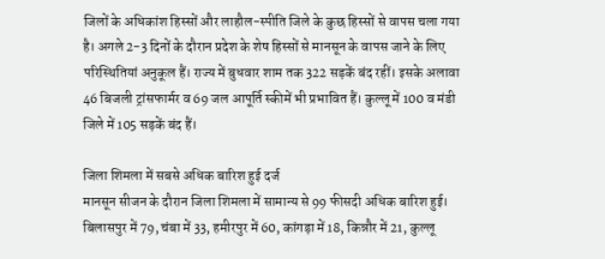जिलों के अधिकांश हिस्सों और लाहौल-स्पीति जिले के कुछ हिस्सों से वापस चला गया है। अगले 2-3 दिनों के दौरान प्रदेश के शेष हिस्सों से मानसून के वापस जाने के लिए परिस्थितियां अनुकूल हैं। राज्य में बुधवार शाम तक 322 सड़कें बंद रहीं। इसके अलावा 46 बिजली ट्रांसफार्मर व 69 जल आपूर्ति स्कीमें भी प्रभावित हैं। कुल्लू में 100 व मंडी जिले में 105 सड़कें बंद हैं।

जिला शिमला में सबसे अधिक बारिश हुई दर्ज
मानसून सीजन के दौरान जिला शिमला में सामान्य से 99 फीसदी अधिक बारिश हुई। बिलासपुर में 79, चंबा में 33, हमीरपुर में 60, कांगड़ा में 18, किन्नौर में 21, कुल्लू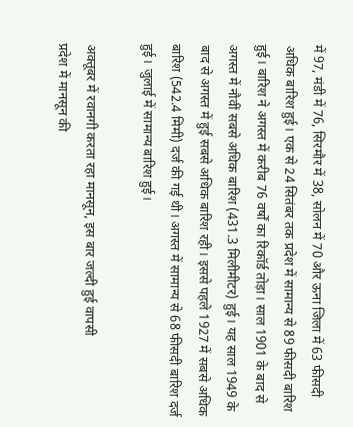में 97, मंडी में 76, सिरमौर में 38, सोलन में 70 और ऊना जिला में 63 फीसदी अधिक बारिश हुई। एक से 24 सितंबर तक प्रदेश में सामान्य से 89 फीसदी बारिश हुई। बारिश ने अगस्त में करीब 76 वर्षों का रिकॉर्ड तोड़ा। साल 1901 के बाद से अगस्त में नौवीं सबसे अधिक बारिश (431.3 मिलीमीटर) हुई। यह साल 1949 के बाद से अगस्त में हुई सबसे अधिक बारिश रही। इससे पहले 1927 में सबसे अधिक बारिश (542.4 मिमी) दर्ज की गई थी। अगस्त में सामान्य से 68 फीसदी बारिश दर्ज हुई। जुलाई में सामान्य बारिश हुई।

अक्तूबर में रवानगी करता रहा मानसून, इस बार जल्दी हुई वापसी
प्रदेश में मानसून की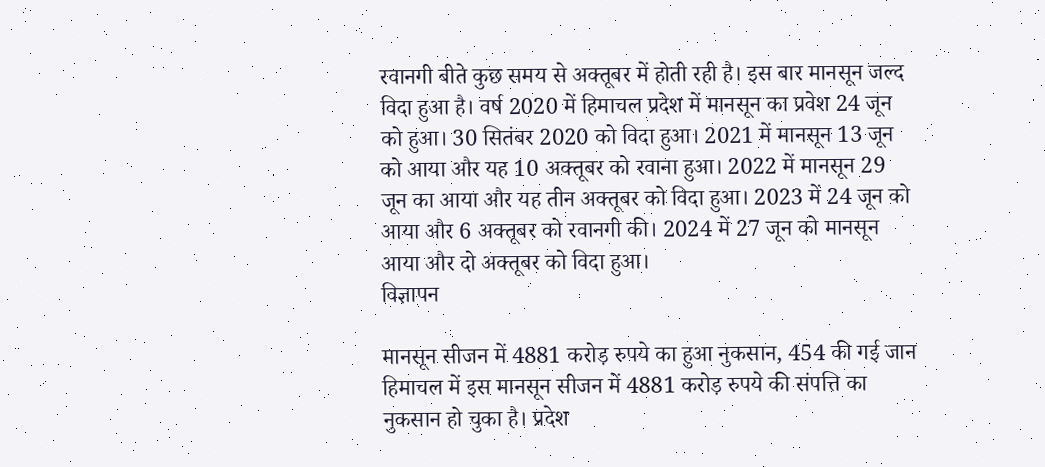रवानगी बीते कुछ समय से अक्तूबर में होती रही है। इस बार मानसून जल्द विदा हुआ है। वर्ष 2020 में हिमाचल प्रदेश में मानसून का प्रवेश 24 जून को हुआ। 30 सितंबर 2020 को विदा हुआ। 2021 में मानसून 13 जून को आया और यह 10 अक्तूबर को रवाना हुआ। 2022 में मानसून 29 जून का आया और यह तीन अक्तूबर को विदा हुआ। 2023 में 24 जून को आया और 6 अक्तूबर को रवानगी की। 2024 में 27 जून को मानसून आया और दो अक्तूबर को विदा हुआ।
विज्ञापन

मानसून सीजन में 4881 करोड़ रुपये का हुआ नुकसान, 454 की गई जान
हिमाचल में इस मानसून सीजन में 4881 करोड़ रुपये की संपत्ति का नुकसान हो चुका है। प्रदेश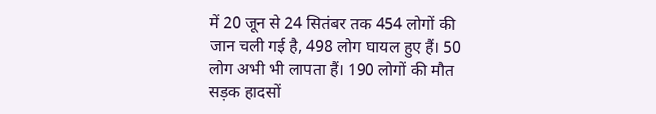में 20 जून से 24 सितंबर तक 454 लोगों की जान चली गई है, 498 लोग घायल हुए हैं। 50 लोग अभी भी लापता हैं। 190 लोगों की मौत सड़क हादसों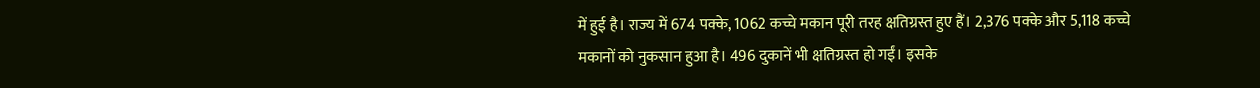में हुई है। राज्य में 674 पक्के, 1062 कच्चे मकान पूरी तरह क्षतिग्रस्त हुए हैं। 2,376 पक्के और 5,118 कच्चे मकानों को नुकसान हुआ है। 496 दुकानें भी क्षतिग्रस्त हो गईं। इसके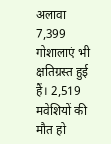अलावा 7,399 गोशालाएं भी क्षतिग्रस्त हुई हैं। 2,519 मवेशियों की मौत हो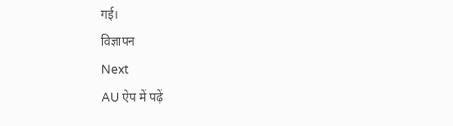गई।
विज्ञापन
Next
AU ऐप में पढ़ें